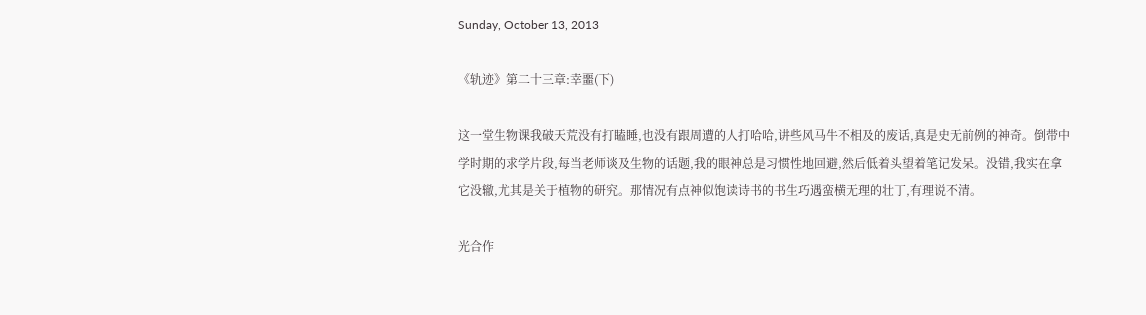Sunday, October 13, 2013

《轨迹》第二十三章:幸噩(下)

这一堂生物课我破天荒没有打瞌睡,也没有跟周遭的人打哈哈,讲些风马牛不相及的废话,真是史无前例的神奇。倒带中学时期的求学片段,每当老师谈及生物的话题,我的眼神总是习惯性地回避,然后低着头望着笔记发呆。没错,我实在拿它没辙,尤其是关于植物的研究。那情况有点神似饱读诗书的书生巧遇蛮横无理的壮丁,有理说不清。

光合作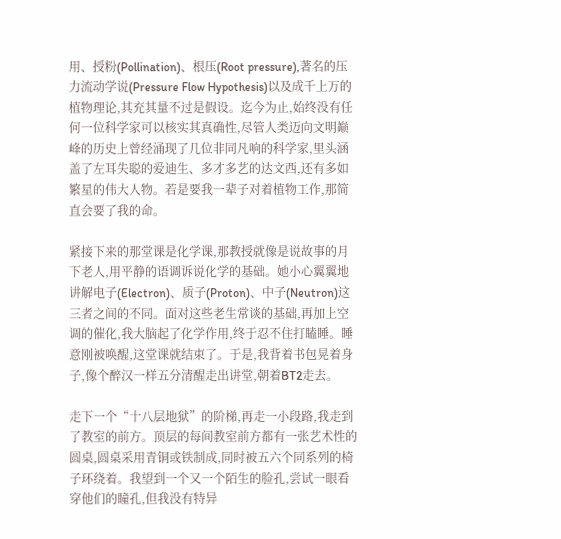用、授粉(Pollination)、根压(Root pressure),著名的压力流动学说(Pressure Flow Hypothesis)以及成千上万的植物理论,其充其量不过是假设。迄今为止,始终没有任何一位科学家可以核实其真确性,尽管人类迈向文明巅峰的历史上曾经涌现了几位非同凡响的科学家,里头涵盖了左耳失聪的爱迪生、多才多艺的达文西,还有多如繁星的伟大人物。若是要我一辈子对着植物工作,那简直会要了我的命。

紧接下来的那堂课是化学课,那教授就像是说故事的月下老人,用平静的语调诉说化学的基础。她小心翼翼地讲解电子(Electron)、质子(Proton)、中子(Neutron)这三者之间的不同。面对这些老生常谈的基础,再加上空调的催化,我大脑起了化学作用,终于忍不住打瞌睡。睡意刚被唤醒,这堂课就结束了。于是,我背着书包晃着身子,像个醉汉一样五分清醒走出讲堂,朝着BT2走去。

走下一个“十八层地狱”的阶梯,再走一小段路,我走到了教室的前方。顶层的每间教室前方都有一张艺术性的圆桌,圆桌采用青铜或铁制成,同时被五六个同系列的椅子环绕着。我望到一个又一个陌生的脸孔,尝试一眼看穿他们的瞳孔,但我没有特异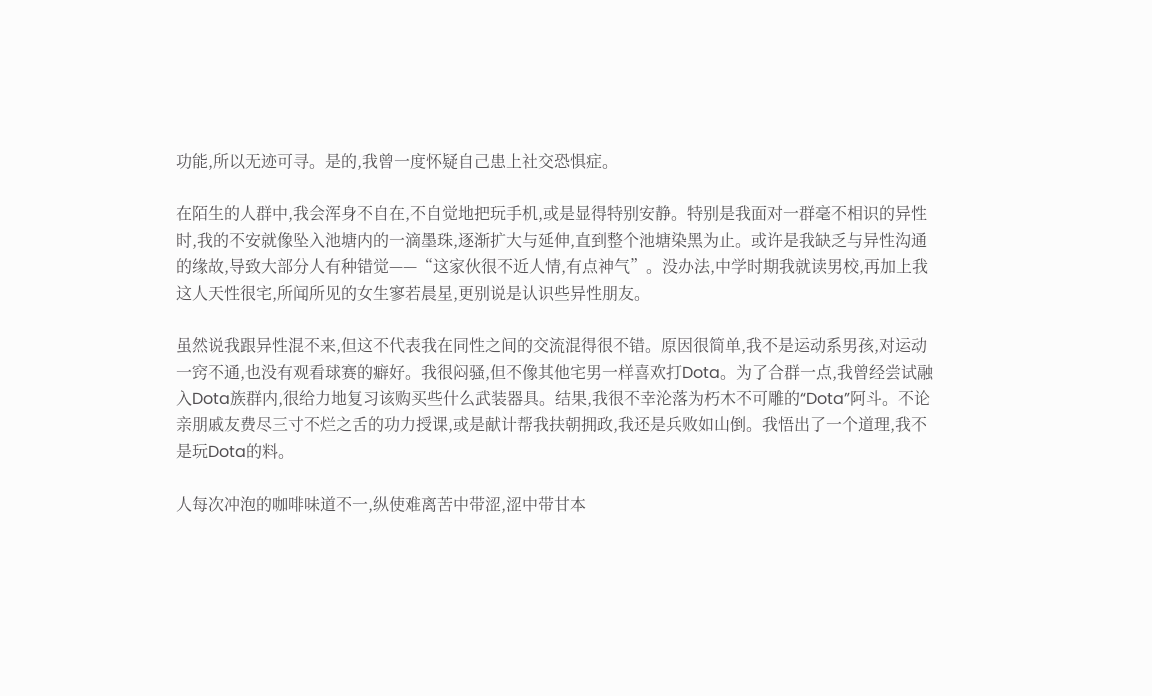功能,所以无迹可寻。是的,我曾一度怀疑自己患上社交恐惧症。

在陌生的人群中,我会浑身不自在,不自觉地把玩手机,或是显得特别安静。特别是我面对一群毫不相识的异性时,我的不安就像坠入池塘内的一滴墨珠,逐渐扩大与延伸,直到整个池塘染黑为止。或许是我缺乏与异性沟通的缘故,导致大部分人有种错觉——“这家伙很不近人情,有点神气”。没办法,中学时期我就读男校,再加上我这人天性很宅,所闻所见的女生寥若晨星,更别说是认识些异性朋友。

虽然说我跟异性混不来,但这不代表我在同性之间的交流混得很不错。原因很简单,我不是运动系男孩,对运动一窍不通,也没有观看球赛的癖好。我很闷骚,但不像其他宅男一样喜欢打Dota。为了合群一点,我曾经尝试融入Dota族群内,很给力地复习该购买些什么武装器具。结果,我很不幸沦落为朽木不可雕的“Dota”阿斗。不论亲朋戚友费尽三寸不烂之舌的功力授课,或是献计帮我扶朝拥政,我还是兵败如山倒。我悟出了一个道理,我不是玩Dota的料。

人每次冲泡的咖啡味道不一,纵使难离苦中带涩,涩中带甘本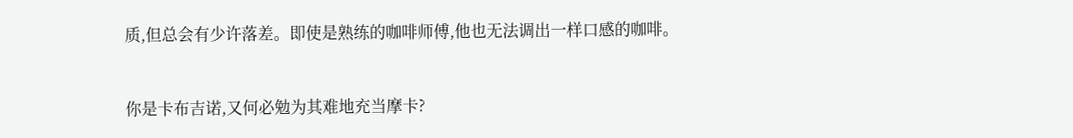质,但总会有少许落差。即使是熟练的咖啡师傅,他也无法调出一样口感的咖啡。


你是卡布吉诺,又何必勉为其难地充当摩卡?